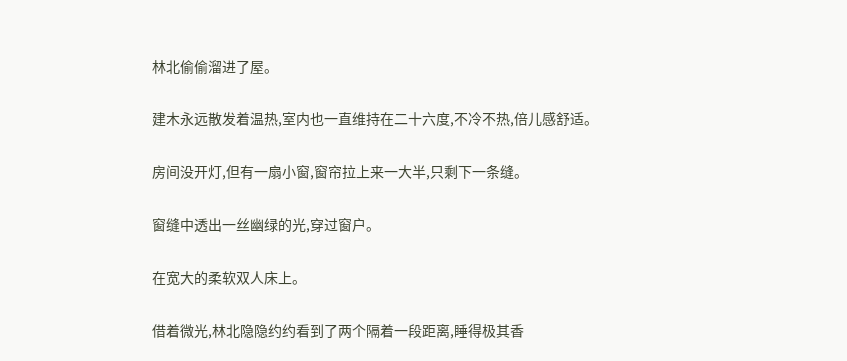林北偷偷溜进了屋。

建木永远散发着温热,室内也一直维持在二十六度,不冷不热,倍儿感舒适。

房间没开灯,但有一扇小窗,窗帘拉上来一大半,只剩下一条缝。

窗缝中透出一丝幽绿的光,穿过窗户。

在宽大的柔软双人床上。

借着微光,林北隐隐约约看到了两个隔着一段距离,睡得极其香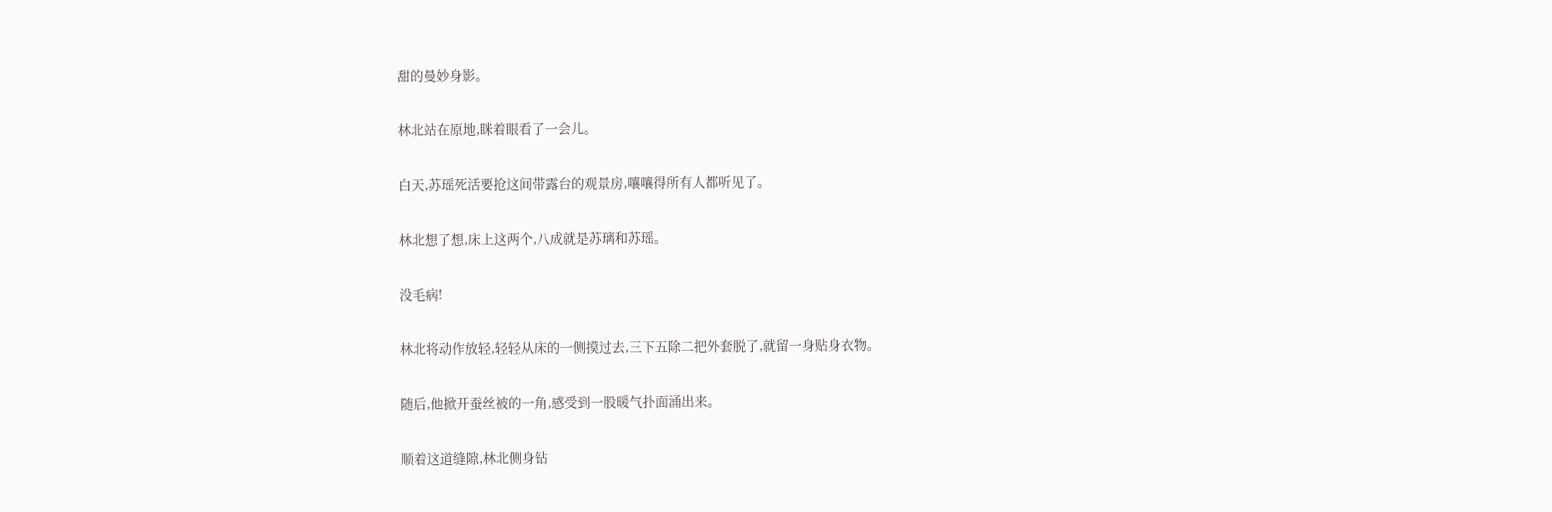甜的曼妙身影。

林北站在原地,眯着眼看了一会儿。

白天,苏瑶死活要抢这间带露台的观景房,嚷嚷得所有人都听见了。

林北想了想,床上这两个,八成就是苏璃和苏瑶。

没毛病!

林北将动作放轻,轻轻从床的一侧摸过去,三下五除二把外套脱了,就留一身贴身衣物。

随后,他掀开蚕丝被的一角,感受到一股暖气扑面涌出来。

顺着这道缝隙,林北侧身钻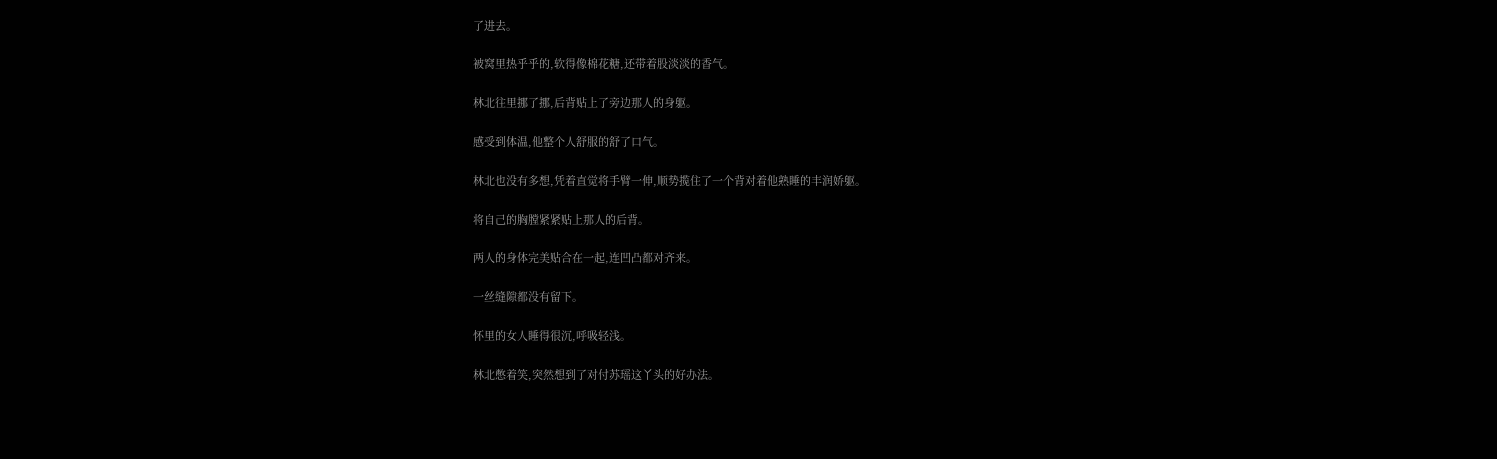了进去。

被窝里热乎乎的,软得像棉花糖,还带着股淡淡的香气。

林北往里挪了挪,后背贴上了旁边那人的身躯。

感受到体温,他整个人舒服的舒了口气。

林北也没有多想,凭着直觉将手臂一伸,顺势揽住了一个背对着他熟睡的丰润娇躯。

将自己的胸膛紧紧贴上那人的后背。

两人的身体完美贴合在一起,连凹凸都对齐来。

一丝缝隙都没有留下。

怀里的女人睡得很沉,呼吸轻浅。

林北憋着笑,突然想到了对付苏瑶这丫头的好办法。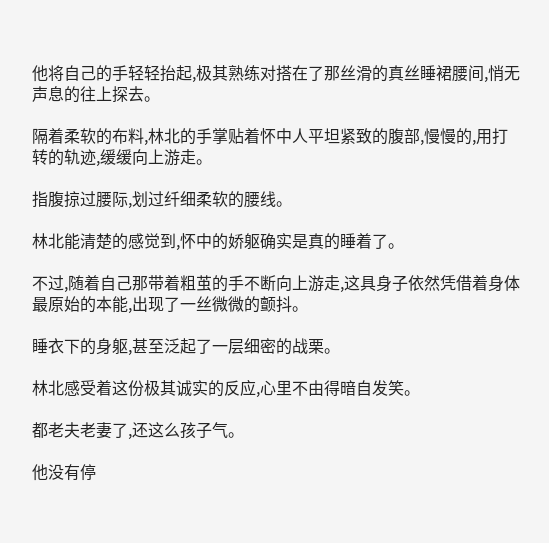他将自己的手轻轻抬起,极其熟练对搭在了那丝滑的真丝睡裙腰间,悄无声息的往上探去。

隔着柔软的布料,林北的手掌贴着怀中人平坦紧致的腹部,慢慢的,用打转的轨迹,缓缓向上游走。

指腹掠过腰际,划过纤细柔软的腰线。

林北能清楚的感觉到,怀中的娇躯确实是真的睡着了。

不过,随着自己那带着粗茧的手不断向上游走,这具身子依然凭借着身体最原始的本能,出现了一丝微微的颤抖。

睡衣下的身躯,甚至泛起了一层细密的战栗。

林北感受着这份极其诚实的反应,心里不由得暗自发笑。

都老夫老妻了,还这么孩子气。

他没有停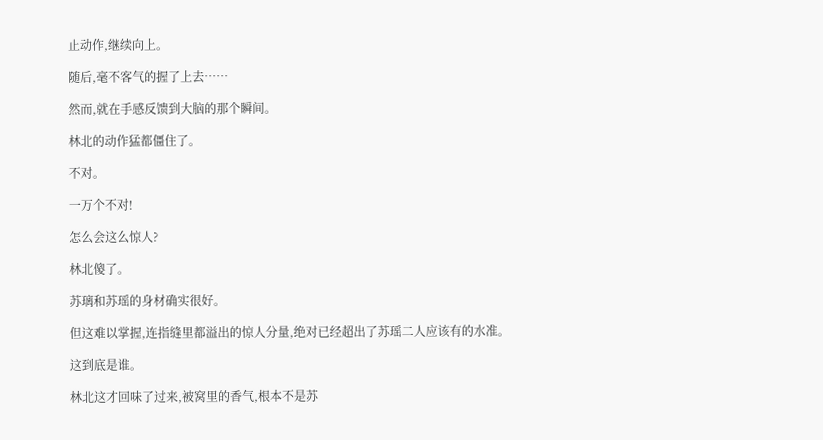止动作,继续向上。

随后,毫不客气的握了上去……

然而,就在手感反馈到大脑的那个瞬间。

林北的动作猛都僵住了。

不对。

一万个不对!

怎么会这么惊人?

林北傻了。

苏璃和苏瑶的身材确实很好。

但这难以掌握,连指缝里都溢出的惊人分量,绝对已经超出了苏瑶二人应该有的水准。

这到底是谁。

林北这才回味了过来,被窝里的香气,根本不是苏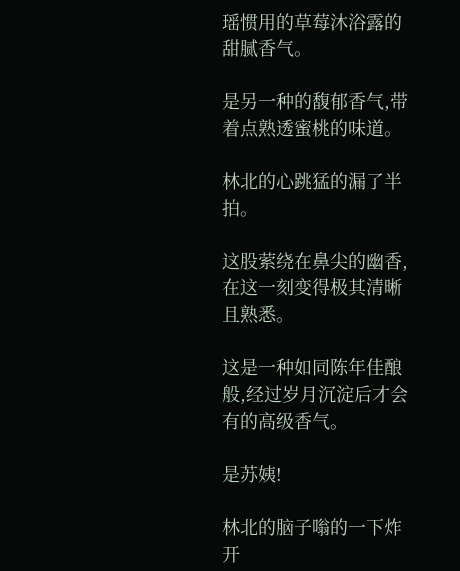瑶惯用的草莓沐浴露的甜腻香气。

是另一种的馥郁香气,带着点熟透蜜桃的味道。

林北的心跳猛的漏了半拍。

这股萦绕在鼻尖的幽香,在这一刻变得极其清晰且熟悉。

这是一种如同陈年佳酿般,经过岁月沉淀后才会有的高级香气。

是苏姨!

林北的脑子嗡的一下炸开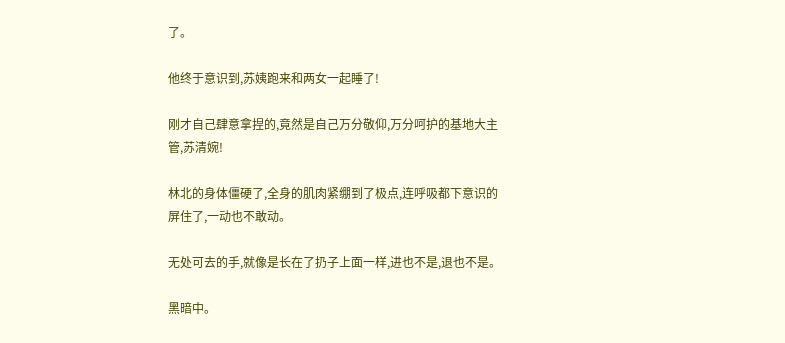了。

他终于意识到,苏姨跑来和两女一起睡了!

刚才自己肆意拿捏的,竟然是自己万分敬仰,万分呵护的基地大主管,苏清婉!

林北的身体僵硬了,全身的肌肉紧绷到了极点,连呼吸都下意识的屏住了,一动也不敢动。

无处可去的手,就像是长在了扔子上面一样,进也不是,退也不是。

黑暗中。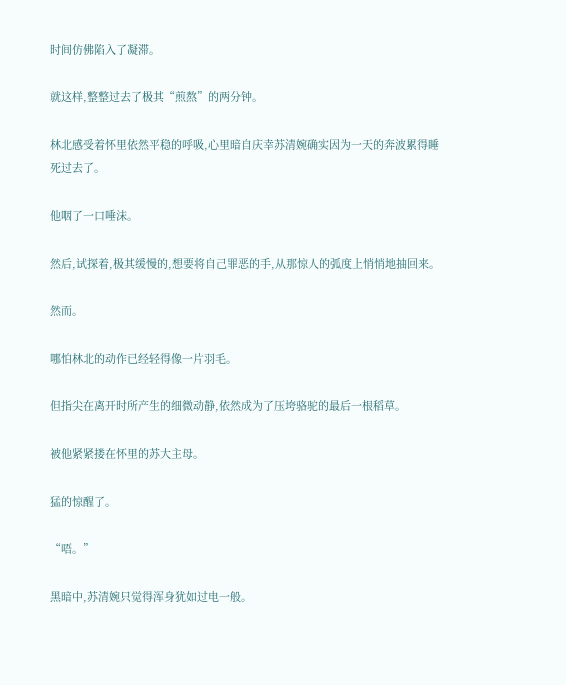时间仿佛陷入了凝滞。

就这样,整整过去了极其“煎熬”的两分钟。

林北感受着怀里依然平稳的呼吸,心里暗自庆幸苏清婉确实因为一天的奔波累得睡死过去了。

他咽了一口唾沫。

然后,试探着,极其缓慢的,想要将自己罪恶的手,从那惊人的弧度上悄悄地抽回来。

然而。

哪怕林北的动作已经轻得像一片羽毛。

但指尖在离开时所产生的细微动静,依然成为了压垮骆驼的最后一根稻草。

被他紧紧搂在怀里的苏大主母。

猛的惊醒了。

“唔。”

黑暗中,苏清婉只觉得浑身犹如过电一般。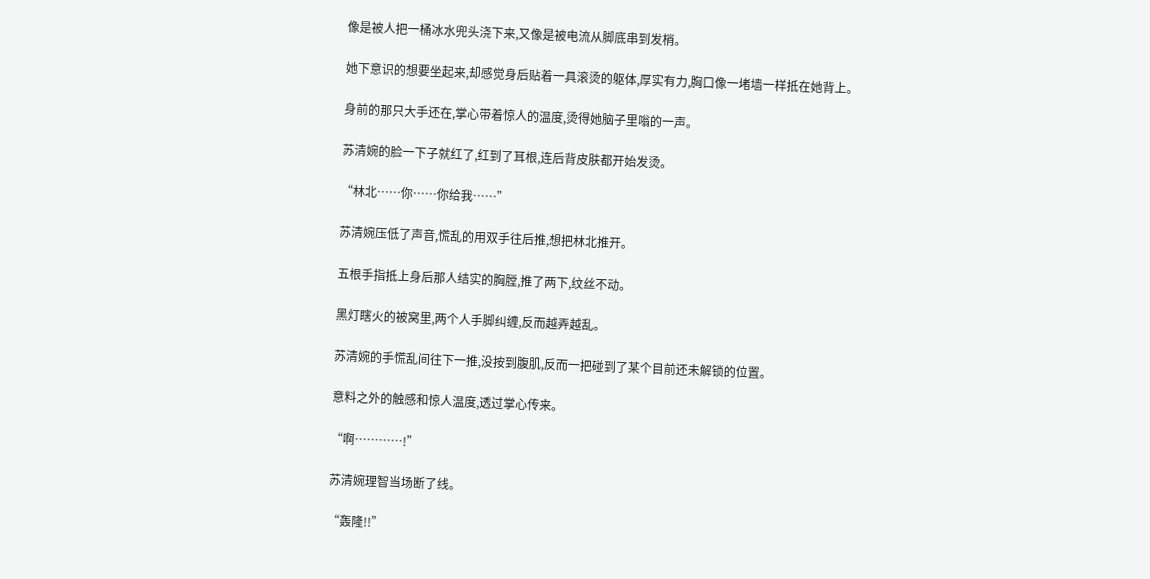像是被人把一桶冰水兜头浇下来,又像是被电流从脚底串到发梢。

她下意识的想要坐起来,却感觉身后贴着一具滚烫的躯体,厚实有力,胸口像一堵墙一样抵在她背上。

身前的那只大手还在,掌心带着惊人的温度,烫得她脑子里嗡的一声。

苏清婉的脸一下子就红了,红到了耳根,连后背皮肤都开始发烫。

“林北……你……你给我……”

苏清婉压低了声音,慌乱的用双手往后推,想把林北推开。

五根手指抵上身后那人结实的胸膛,推了两下,纹丝不动。

黑灯瞎火的被窝里,两个人手脚纠缠,反而越弄越乱。

苏清婉的手慌乱间往下一推,没按到腹肌,反而一把碰到了某个目前还未解锁的位置。

意料之外的触感和惊人温度,透过掌心传来。

“啊…………!”

苏清婉理智当场断了线。

“轰隆!!”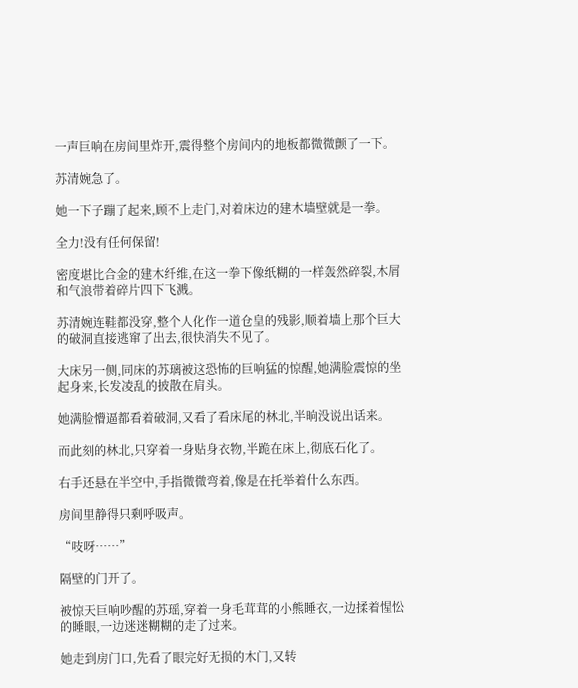一声巨响在房间里炸开,震得整个房间内的地板都微微颤了一下。

苏清婉急了。

她一下子蹦了起来,顾不上走门,对着床边的建木墙壁就是一拳。

全力!没有任何保留!

密度堪比合金的建木纤维,在这一拳下像纸糊的一样轰然碎裂,木屑和气浪带着碎片四下飞溅。

苏清婉连鞋都没穿,整个人化作一道仓皇的残影,顺着墙上那个巨大的破洞直接逃窜了出去,很快消失不见了。

大床另一侧,同床的苏璃被这恐怖的巨响猛的惊醒,她满脸震惊的坐起身来,长发凌乱的披散在肩头。

她满脸懵逼都看着破洞,又看了看床尾的林北,半晌没说出话来。

而此刻的林北,只穿着一身贴身衣物,半跪在床上,彻底石化了。

右手还悬在半空中,手指微微弯着,像是在托举着什么东西。

房间里静得只剩呼吸声。

“吱呀……”

隔壁的门开了。

被惊天巨响吵醒的苏瑶,穿着一身毛茸茸的小熊睡衣,一边揉着惺忪的睡眼,一边迷迷糊糊的走了过来。

她走到房门口,先看了眼完好无损的木门,又转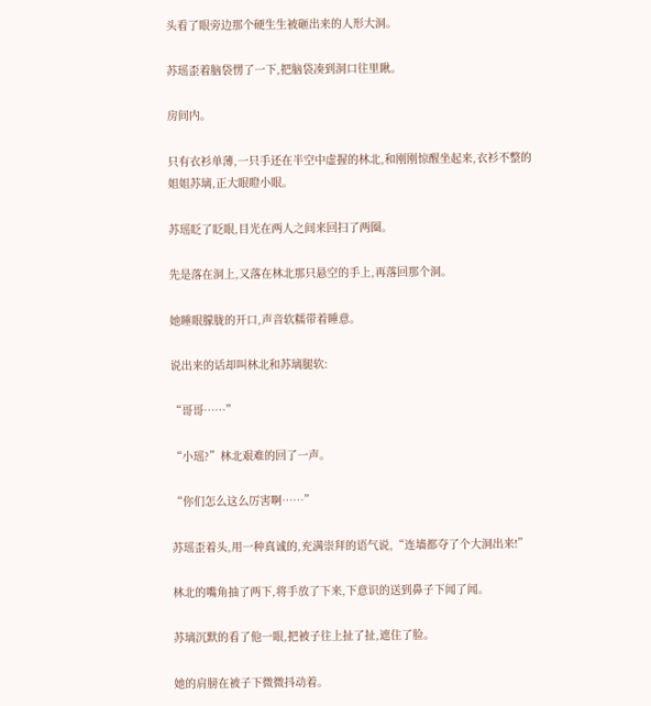头看了眼旁边那个硬生生被砸出来的人形大洞。

苏瑶歪着脑袋愣了一下,把脑袋凑到洞口往里瞅。

房间内。

只有衣衫单薄,一只手还在半空中虚握的林北,和刚刚惊醒坐起来,衣衫不整的姐姐苏璃,正大眼瞪小眼。

苏瑶眨了眨眼,目光在两人之间来回扫了两圈。

先是落在洞上,又落在林北那只悬空的手上,再落回那个洞。

她睡眼朦胧的开口,声音软糯带着睡意。

说出来的话却叫林北和苏璃腿软:

“哥哥……”

“小瑶?”林北艰难的回了一声。

“你们怎么这么厉害啊……”

苏瑶歪着头,用一种真诚的,充满崇拜的语气说,“连墙都夺了个大洞出来!”

林北的嘴角抽了两下,将手放了下来,下意识的送到鼻子下闻了闻。

苏璃沉默的看了他一眼,把被子往上扯了扯,遮住了脸。

她的肩膀在被子下微微抖动着。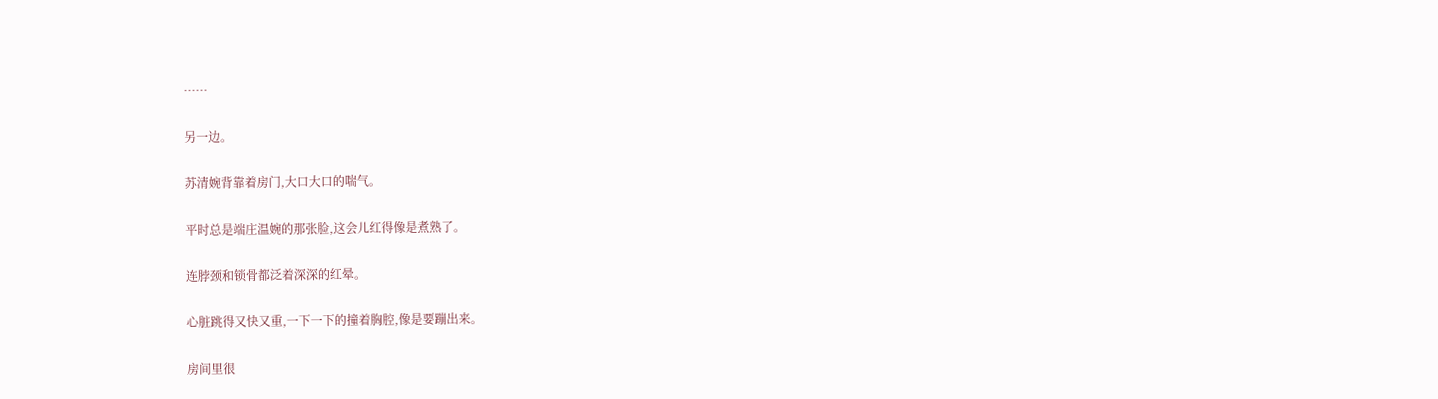……

另一边。

苏清婉背靠着房门,大口大口的喘气。

平时总是端庄温婉的那张脸,这会儿红得像是煮熟了。

连脖颈和锁骨都泛着深深的红晕。

心脏跳得又快又重,一下一下的撞着胸腔,像是要蹦出来。

房间里很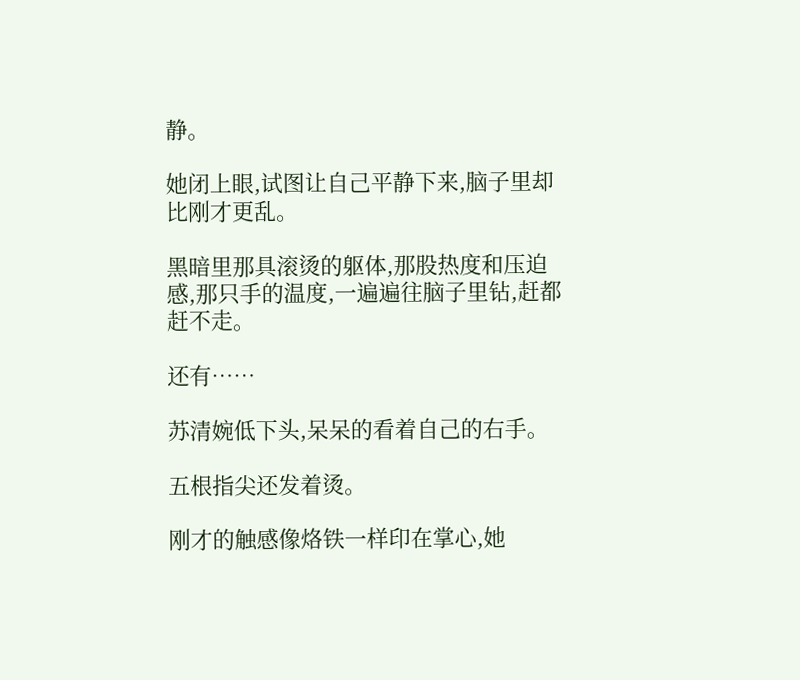静。

她闭上眼,试图让自己平静下来,脑子里却比刚才更乱。

黑暗里那具滚烫的躯体,那股热度和压迫感,那只手的温度,一遍遍往脑子里钻,赶都赶不走。

还有……

苏清婉低下头,呆呆的看着自己的右手。

五根指尖还发着烫。

刚才的触感像烙铁一样印在掌心,她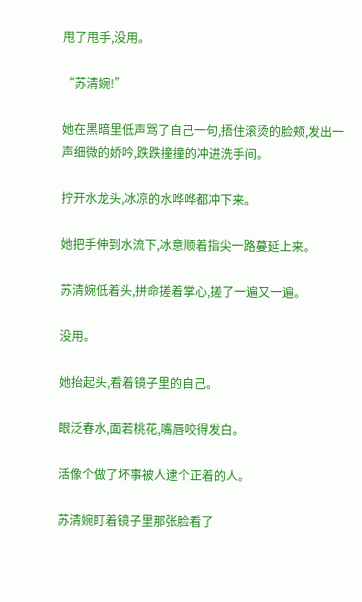甩了甩手,没用。

“苏清婉!”

她在黑暗里低声骂了自己一句,捂住滚烫的脸颊,发出一声细微的娇吟,跌跌撞撞的冲进洗手间。

拧开水龙头,冰凉的水哗哗都冲下来。

她把手伸到水流下,冰意顺着指尖一路蔓延上来。

苏清婉低着头,拼命搓着掌心,搓了一遍又一遍。

没用。

她抬起头,看着镜子里的自己。

眼泛春水,面若桃花,嘴唇咬得发白。

活像个做了坏事被人逮个正着的人。

苏清婉盯着镜子里那张脸看了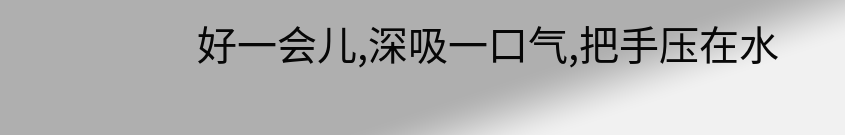好一会儿,深吸一口气,把手压在水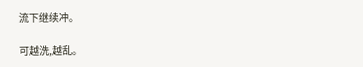流下继续冲。

可越洗,越乱。